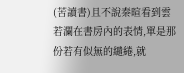(苦讀書)且不說秦暄看到雲若瀾在書房內的表情,單是那份若有似無的繾綣,就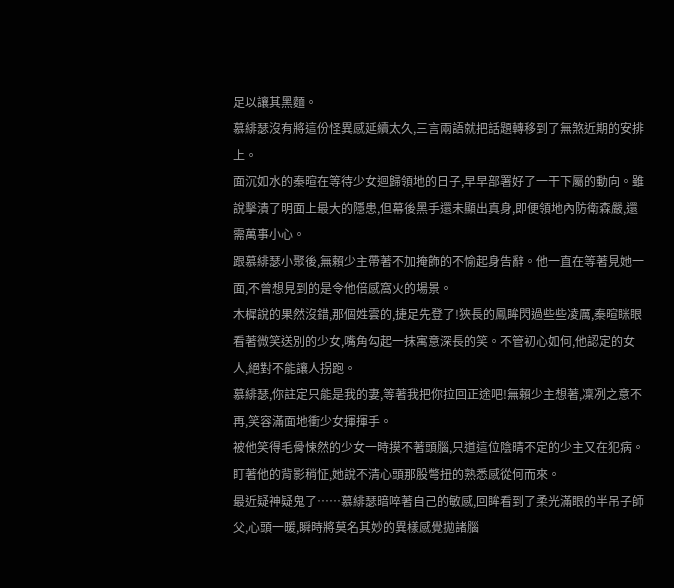足以讓其黑麵。
慕緋瑟沒有將這份怪異感延續太久,三言兩語就把話題轉移到了無煞近期的安排上。
面沉如水的秦暄在等待少女迴歸領地的日子,早早部署好了一干下屬的動向。雖說擊潰了明面上最大的隱患,但幕後黑手還未顯出真身,即便領地內防衛森嚴,還需萬事小心。
跟慕緋瑟小聚後,無賴少主帶著不加掩飾的不愉起身告辭。他一直在等著見她一面,不曾想見到的是令他倍感窩火的場景。
木樨說的果然沒錯,那個姓雲的,捷足先登了!狹長的鳳眸閃過些些凌厲,秦暄眯眼看著微笑送別的少女,嘴角勾起一抹寓意深長的笑。不管初心如何,他認定的女人,絕對不能讓人拐跑。
慕緋瑟,你註定只能是我的妻,等著我把你拉回正途吧!無賴少主想著,凜冽之意不再,笑容滿面地衝少女揮揮手。
被他笑得毛骨悚然的少女一時摸不著頭腦,只道這位陰晴不定的少主又在犯病。盯著他的背影稍怔,她說不清心頭那股彆扭的熟悉感從何而來。
最近疑神疑鬼了……慕緋瑟暗啐著自己的敏感,回眸看到了柔光滿眼的半吊子師父,心頭一暖,瞬時將莫名其妙的異樣感覺拋諸腦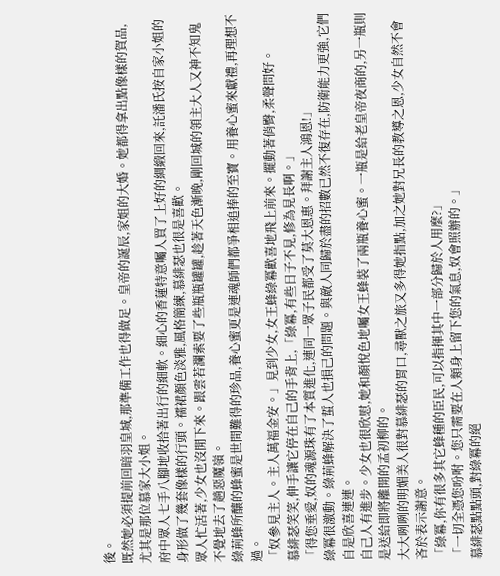後。
既然她必須提前回暗羽皇城,那準備工作也得做足。皇帝的誕辰,家姐的大婚。她都得拿出點像樣的賀品,尤其是那位慕家大小姐。
府中眾人七手八腳地收拾著出行的細軟。細心的香蓮特意囑人買了上好的綢緞回來,託潘氏按自家小姐的身形做了幾套像樣的行頭。襦裙顏色淡雅,風格簡練,慕緋瑟也很是喜歡。
眾人忙活著,少女也沒閒下來。跟雲若瀾索要了些瓶瓶罐罐,趁著天色漸晚,剛回城的領主大人又神不知鬼不覺地去了趟惡魔嶺。
綠荊蜂所釀的蜂蜜是世間難得的珍品,養心蜜更是連魂師們都爭相追捧的至寶。用養心蜜來獻禮,再理想不過。
「奴參見主人。主人萬福金安。」見到少女,女王蜂綠冪歡喜地飛上前來。擺動著俏臀,柔聲問好。
慕緋瑟笑笑,伸手讓它停在自己的手背上,「綠冪,有些日子不見,修為見長啊。」
「得您垂愛,奴的魂源珠有了本質進化,連同一眾子民都受了莫大恩惠。拜謝主人鴻恩!」
綠冪很激動。綠荊蜂解決了蜇人也損己的問題。與敵人同歸於盡的招數已然不復存在,防衛能力更強,它們自是欣喜連連。
自己人有進步。少女也很欣慰,她和顏悅色地囑女王蜂裝了兩瓶養心蜜。一瓶是給老皇帝夜商的,另一瓶則是送給即將離開的孟初柳的。
大大咧咧的明媚美人很對慕緋瑟的胃口,尋獸之旅又多得她指點,加之她對兄長的教導之恩,少女自然不會吝於表示謝意。
「綠冪,你有很多其它蜂種的臣民,可以指揮其中一部分歸於人用麼?」
「一切全憑您吩咐。您只需要在人類身上留下您的氣息,奴會照辦的。」
慕緋瑟點點頭,對綠冪的絕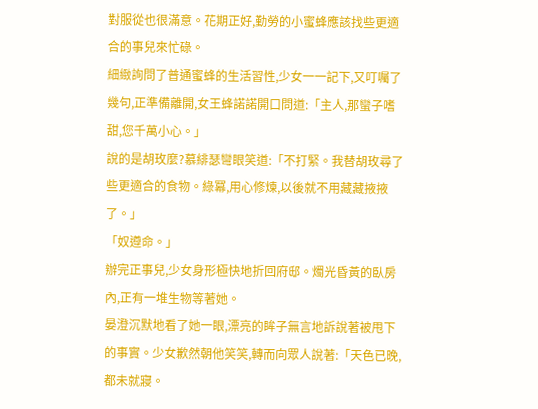對服從也很滿意。花期正好,勤勞的小蜜蜂應該找些更適合的事兒來忙碌。
細緻詢問了普通蜜蜂的生活習性,少女一一記下,又叮囑了幾句,正準備離開,女王蜂諾諾開口問道:「主人,那蠻子嗜甜,您千萬小心。」
說的是胡玫麼?慕緋瑟彎眼笑道:「不打緊。我替胡玫尋了些更適合的食物。綠冪,用心修煉,以後就不用藏藏掖掖了。」
「奴遵命。」
辦完正事兒,少女身形極快地折回府邸。燭光昏黃的臥房內,正有一堆生物等著她。
晏澄沉默地看了她一眼,漂亮的眸子無言地訴說著被甩下的事實。少女歉然朝他笑笑,轉而向眾人說著:「天色已晚,都未就寢。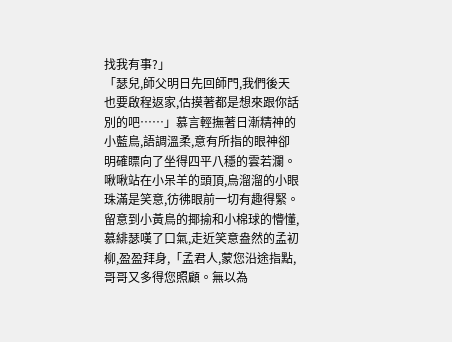找我有事?」
「瑟兒,師父明日先回師門,我們後天也要啟程返家,估摸著都是想來跟你話別的吧……」慕言輕撫著日漸精神的小藍鳥,語調溫柔,意有所指的眼神卻明確瞟向了坐得四平八穩的雲若瀾。
啾啾站在小呆羊的頭頂,烏溜溜的小眼珠滿是笑意,彷彿眼前一切有趣得緊。留意到小黃鳥的揶揄和小棉球的懵懂,慕緋瑟嘆了口氣,走近笑意盎然的孟初柳,盈盈拜身,「孟君人,蒙您沿途指點,哥哥又多得您照顧。無以為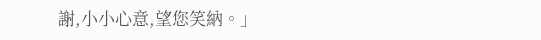謝,小小心意,望您笑納。」